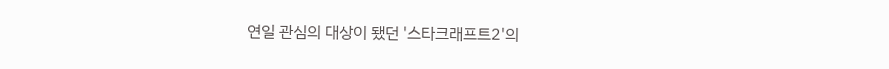연일 관심의 대상이 됐던 '스타크래프트2'의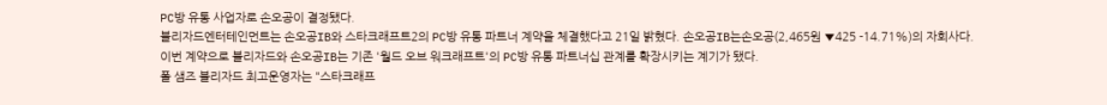PC방 유통 사업자로 손오공이 결정됐다.
블리자드엔터테인먼트는 손오공IB와 스타크래프트2의 PC방 유통 파트너 계약을 체결했다고 21일 밝혔다. 손오공IB는손오공(2,465원 ▼425 -14.71%)의 자회사다.
이번 계약으로 블리자드와 손오공IB는 기존 '월드 오브 워크래프트'의 PC방 유통 파트너십 관계를 확장시키는 계기가 됐다.
폴 샘즈 블리자드 최고운영자는 "스타크래프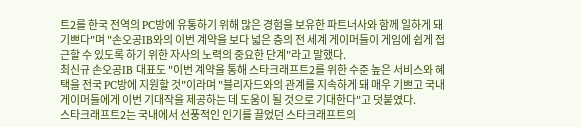트2를 한국 전역의 PC방에 유통하기 위해 많은 경험을 보유한 파트너사와 함께 일하게 돼 기쁘다"며 "손오공IB와의 이번 계약을 보다 넓은 층의 전 세계 게이머들이 게임에 쉽게 접근할 수 있도록 하기 위한 자사의 노력의 중요한 단계"라고 말했다.
최신규 손오공IB 대표도 "이번 계약을 통해 스타크래프트2를 위한 수준 높은 서비스와 혜택을 전국 PC방에 지원할 것"이라며 "블리자드와의 관계를 지속하게 돼 매우 기쁘고 국내 게이머들에게 이번 기대작을 제공하는 데 도움이 될 것으로 기대한다"고 덧붙였다.
스타크래프트2는 국내에서 선풍적인 인기를 끌었던 스타크래프트의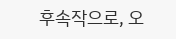후속작으로, 오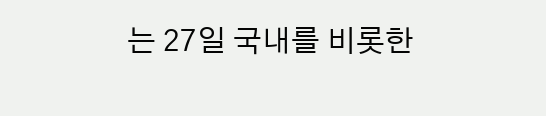는 27일 국내를 비롯한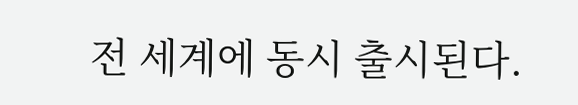전 세계에 동시 출시된다.